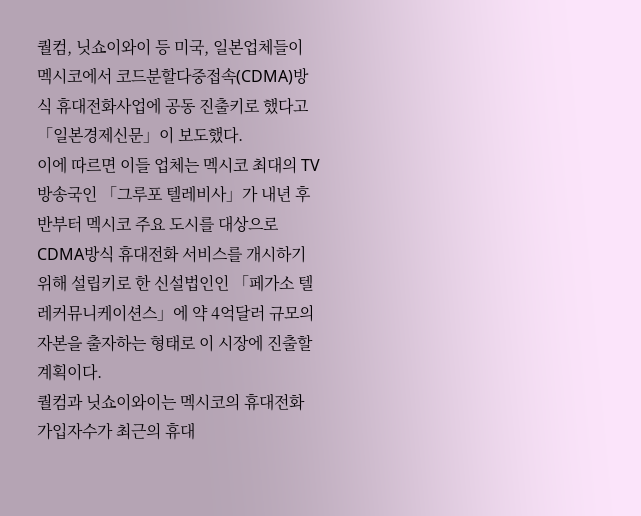퀄컴, 닛쇼이와이 등 미국, 일본업체들이 멕시코에서 코드분할다중접속(CDMA)방식 휴대전화사업에 공동 진출키로 했다고 「일본경제신문」이 보도했다.
이에 따르면 이들 업체는 멕시코 최대의 TV방송국인 「그루포 텔레비사」가 내년 후반부터 멕시코 주요 도시를 대상으로 CDMA방식 휴대전화 서비스를 개시하기 위해 설립키로 한 신설법인인 「페가소 텔레커뮤니케이션스」에 약 4억달러 규모의 자본을 출자하는 형태로 이 시장에 진출할 계획이다.
퀄컴과 닛쇼이와이는 멕시코의 휴대전화 가입자수가 최근의 휴대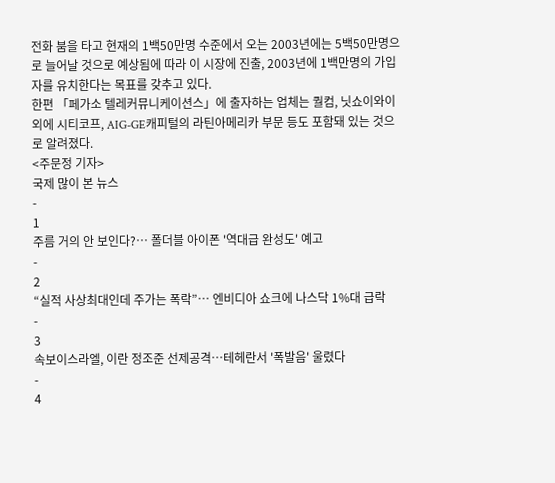전화 붐을 타고 현재의 1백50만명 수준에서 오는 2003년에는 5백50만명으로 늘어날 것으로 예상됨에 따라 이 시장에 진출, 2003년에 1백만명의 가입자를 유치한다는 목표를 갖추고 있다.
한편 「페가소 텔레커뮤니케이션스」에 출자하는 업체는 퀄컴, 닛쇼이와이 외에 시티코프, AIG-GE캐피털의 라틴아메리카 부문 등도 포함돼 있는 것으로 알려졌다.
<주문정 기자>
국제 많이 본 뉴스
-
1
주름 거의 안 보인다?… 폴더블 아이폰 '역대급 완성도' 예고
-
2
“실적 사상최대인데 주가는 폭락”… 엔비디아 쇼크에 나스닥 1%대 급락
-
3
속보이스라엘, 이란 정조준 선제공격…테헤란서 '폭발음' 울렸다
-
4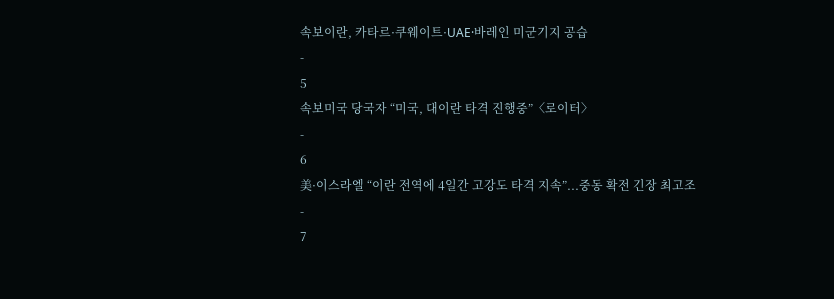속보이란, 카타르·쿠웨이트·UAE·바레인 미군기지 공습
-
5
속보미국 당국자 “미국, 대이란 타격 진행중”〈로이터〉
-
6
美·이스라엘 “이란 전역에 4일간 고강도 타격 지속”...중동 확전 긴장 최고조
-
7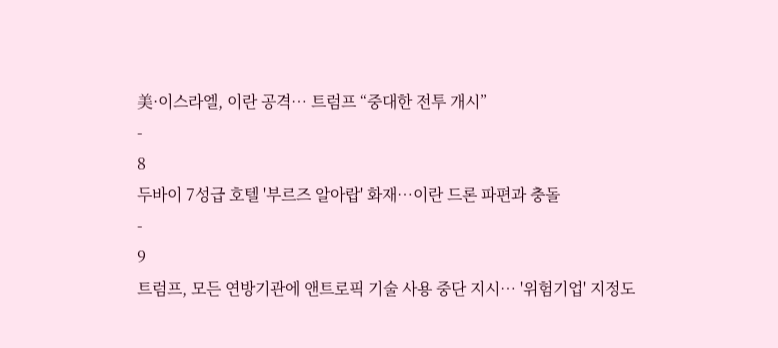美·이스라엘, 이란 공격… 트럼프 “중대한 전투 개시”
-
8
두바이 7성급 호텔 '부르즈 알아랍' 화재…이란 드론 파편과 충돌
-
9
트럼프, 모든 연방기관에 앤트로픽 기술 사용 중단 지시… '위험기업' 지정도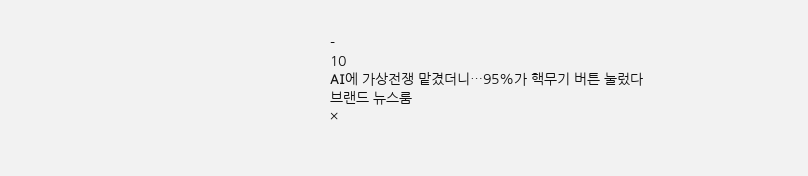-
10
AI에 가상전쟁 맡겼더니…95%가 핵무기 버튼 눌렀다
브랜드 뉴스룸
×